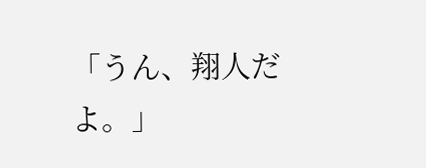「うん、翔人だよ。」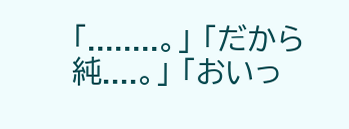「........。」 「だから純....。」 「おいっ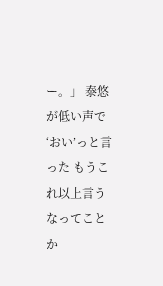ー。」 泰悠が低い声で‘おい’っと言った もうこれ以上言うなってことか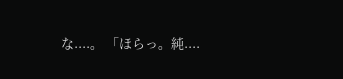な....。 「ほらっ。純....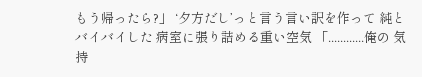もう帰ったら?」 ‘夕方だし’っと言う言い訳を作って 純とバイバイした 病室に張り詰める重い空気 「............俺の 気持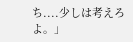ち....少しは考えろよ。」